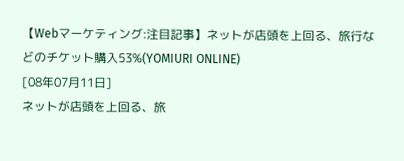【Webマーケティング:注目記事】ネットが店頭を上回る、旅行などのチケット購入53%(YOMIURI ONLINE)
[08年07月11日]
ネットが店頭を上回る、旅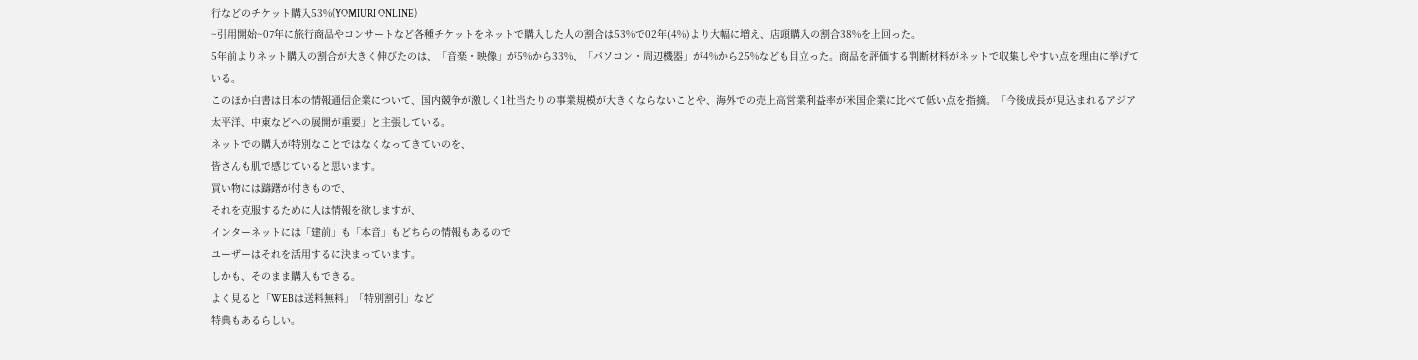行などのチケット購入53%(YOMIURI ONLINE)
~引用開始~07年に旅行商品やコンサートなど各種チケットをネットで購入した人の割合は53%で02年(4%)より大幅に増え、店頭購入の割合38%を上回った。
5年前よりネット購入の割合が大きく伸びたのは、「音楽・映像」が5%から33%、「パソコン・周辺機器」が4%から25%なども目立った。商品を評価する判断材料がネットで収集しやすい点を理由に挙げている。
このほか白書は日本の情報通信企業について、国内競争が激しく1社当たりの事業規模が大きくならないことや、海外での売上高営業利益率が米国企業に比べて低い点を指摘。「今後成長が見込まれるアジア太平洋、中東などへの展開が重要」と主張している。
ネットでの購入が特別なことではなくなってきていのを、
皆さんも肌で感じていると思います。
買い物には躊躇が付きもので、
それを克服するために人は情報を欲しますが、
インターネットには「建前」も「本音」もどちらの情報もあるので
ユーザーはそれを活用するに決まっています。
しかも、そのまま購入もできる。
よく見ると「WEBは送料無料」「特別割引」など
特典もあるらしい。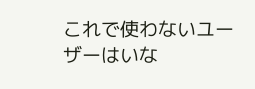これで使わないユーザーはいな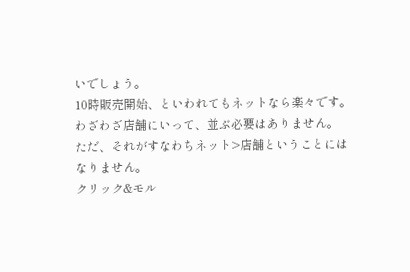いでしょう。
10時販売開始、といわれてもネットなら楽々です。
わざわざ店舗にいって、並ぶ必要はありません。
ただ、それがすなわちネット>店舗ということにはなりません。
クリック&モル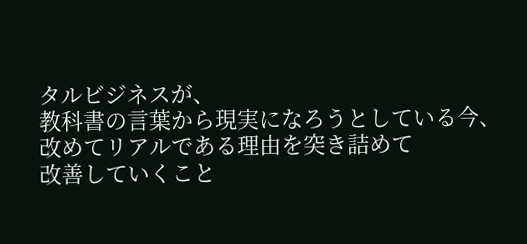タルビジネスが、
教科書の言葉から現実になろうとしている今、
改めてリアルである理由を突き詰めて
改善していくこと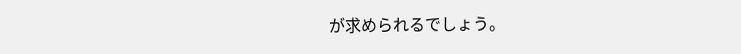が求められるでしょう。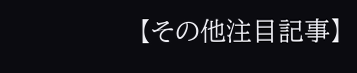【その他注目記事】